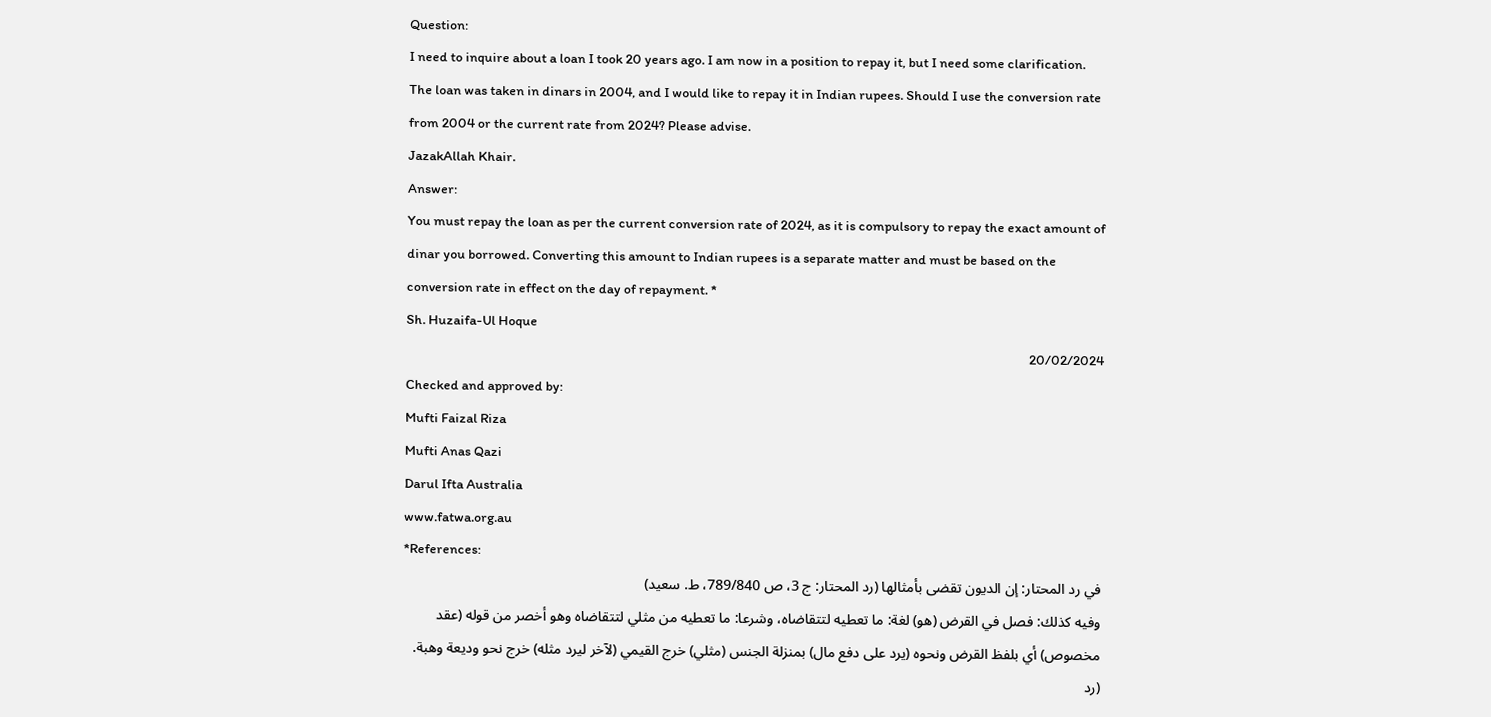Question:
I need to inquire about a loan I took 20 years ago. I am now in a position to repay it, but I need some clarification. The loan was taken in dinars in 2004, and I would like to repay it in Indian rupees. Should I use the conversion rate from 2004 or the current rate from 2024? Please advise.
JazakAllah Khair.
Answer:
You must repay the loan as per the current conversion rate of 2024, as it is compulsory to repay the exact amount of dinar you borrowed. Converting this amount to Indian rupees is a separate matter and must be based on the conversion rate in effect on the day of repayment. *
Sh. Huzaifa-Ul Hoque
20/02/2024
Checked and approved by:
Mufti Faizal Riza
Mufti Anas Qazi
Darul Ifta Australia
www.fatwa.org.au
*References:
في رد المحتار: إن الديون تقضى بأمثالها (رد المحتار: ج 3، ص 789/840، ط. سعيد)
وفيه كذلك: فصل في القرض (هو) لغة: ما تعطيه لتتقاضاه، وشرعا: ما تعطيه من مثلي لتتقاضاه وهو أخصر من قوله (عقد مخصوص) أي بلفظ القرض ونحوه (يرد على دفع مال) بمنزلة الجنس (مثلي) خرج القيمي (لآخر ليرد مثله) خرج نحو وديعة وهبة. (رد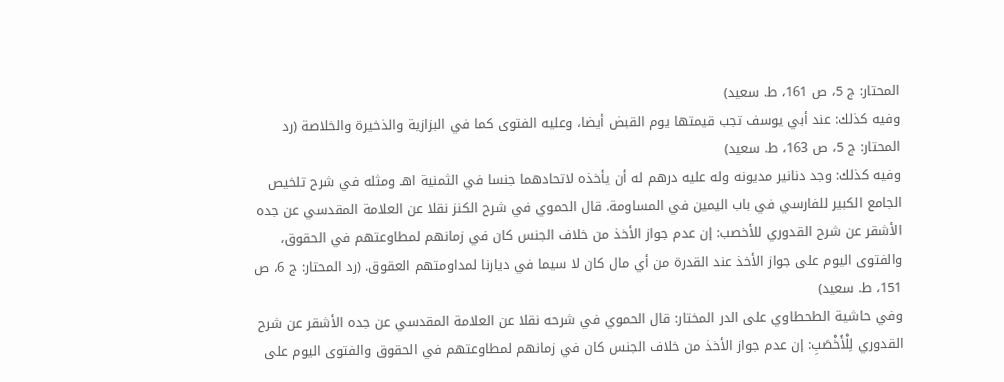المحتار: ج 5، ص 161، ط. سعيد)
وفيه كذلك: عند أبي يوسف تجب قيمتها يوم القبض أيضا، وعليه الفتوى كما في البزازية والذخيرة والخلاصة (رد المحتار: ج 5، ص 163، ط. سعيد)
وفيه كذلك: وجد دنانير مديونه وله عليه درهم له أن يأخذه لاتحادهما جنسا في الثمنية اهـ ومثله في شرح تلخيص الجامع الكبير للفارسي في باب اليمين في المساومة. قال الحموي في شرح الكنز نقلا عن العلامة المقدسي عن جده الأشقر عن شرح القدوري للأخصب: إن عدم جواز الأخذ من خلاف الجنس كان في زمانهم لمطاوعتهم في الحقوق، والفتوى اليوم على جواز الأخذ عند القدرة من أي مال كان لا سيما في ديارنا لمداومتهم العقوق. (رد المحتار: ج 6، ص 151، ط. سعيد)
وفي حاشية الطحطاوي على الدر المختار: قال الحموي في شرحه نقلا عن العلامة المقدسي عن جده الأشقر عن شرح القدوري لِلْأَخْصَبِ: إن عدم جواز الأخذ من خلاف الجنس كان في زمانهم لمطاوعتهم في الحقوق والفتوى اليوم على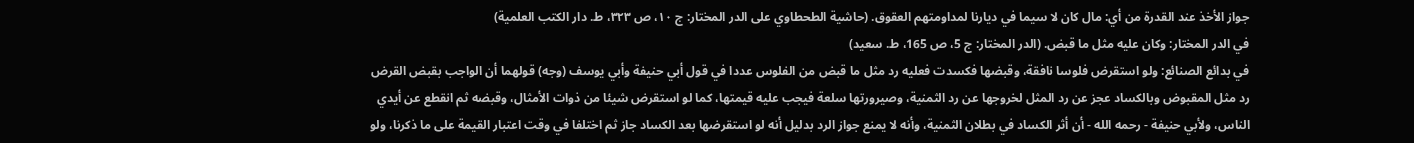جواز الأخذ عند القدرة من أي: مال كان لا سيما في ديارنا لمداومتهم العقوق. (حاشية الطحطاوي على الدر المختار: ج ١٠، ص ٣٢٣، ط. دار الكتب العلمية)
في الدر المختار: وكان عليه مثل ما قبض. (الدر المختار: ج 5، ص 165، ط. سعيد)
في بدائع الصنائع: ولو استقرض فلوسا نافقة، وقبضها فكسدت فعليه رد مثل ما قبض من الفلوس عددا في قول أبي حنيفة وأبي يوسف (وجه) قولهما أن الواجب بقبض القرض رد مثل المقبوض وبالكساد عجز عن رد المثل لخروجها عن رد الثمنية، وصيرورتها سلعة فيجب عليه قيمتها، كما لو استقرض شيئا من ذوات الأمثال، وقبضه ثم انقطع عن أيدي الناس، ولأبي حنيفة - رحمه الله - أن أثر الكساد في بطلان الثمنية، وأنه لا يمنع جواز الرد بدليل أنه لو استقرضها بعد الكساد جاز ثم اختلفا في وقت اعتبار القيمة على ما ذكرنا، ولو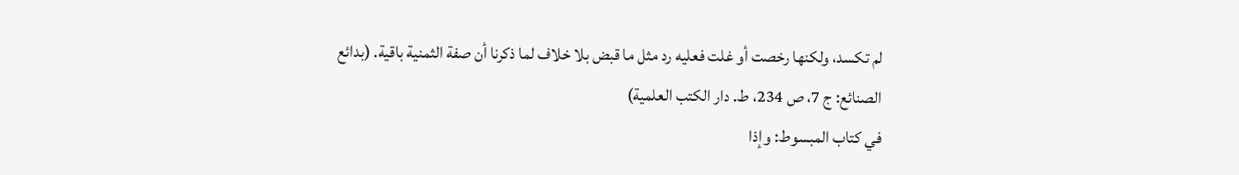لم تكسد، ولكنها رخصت أو غلت فعليه رد مثل ما قبض بلا خلاف لما ذكرنا أن صفة الثمنية باقية. (بدائع الصنائع: ج 7، ص 234، ط. دار الكتب العلمية)
في كتاب المبسوط: وإذا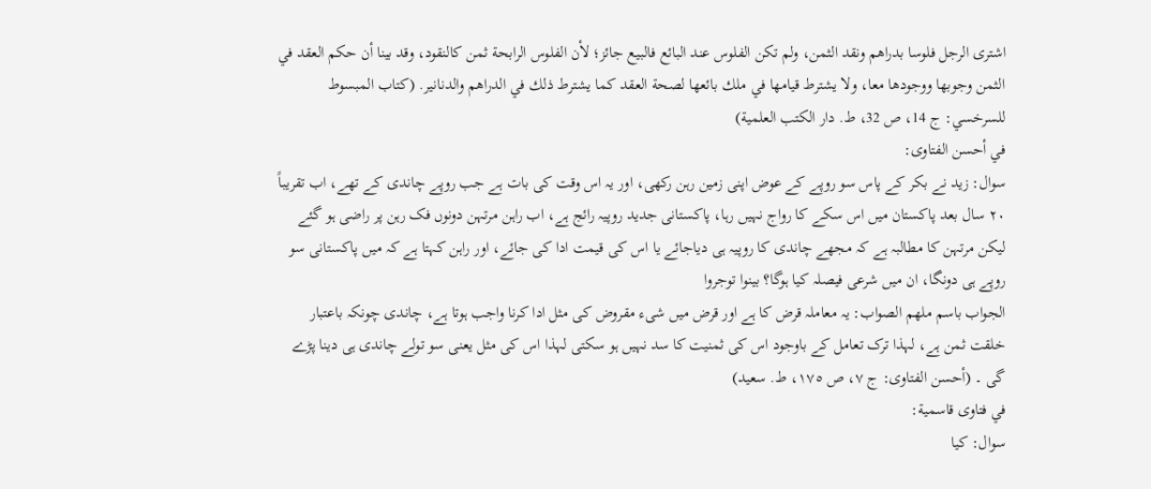اشترى الرجل فلوسا بدراهم ونقد الثمن، ولم تكن الفلوس عند البائع فالبيع جائز؛ لأن الفلوس الرابحة ثمن كالنقود، وقد بينا أن حكم العقد في الثمن وجوبها ووجودها معا، ولا يشترط قيامها في ملك بائعها لصحة العقد كما يشترط ذلك في الدراهم والدنانير. (كتاب المبسوط للسرخسي: ج 14، ص 32، ط. دار الكتب العلمية)
في أحسن الفتاوى:
سوال: زید نے بکر کے پاس سو روپے کے عوض اپنی زمین رہن رکھی، اور یہ اس وقت کی بات ہے جب روپے چاندی کے تھے، اب تقریباً ٢٠ سال بعد پاکستان میں اس سکے کا رواج نہیں رہا، پاکستانی جدید روپیہ رائج ہے، اب راہن مرتہن دونوں فک رہن پر راضی ہو گئے لیکن مرتہن کا مطالبہ ہے کہ مجھے چاندی کا روپیہ ہی دیاجائے یا اس کی قیمت ادا کی جائے، اور راہن کہتا ہے کہ میں پاکستانی سو روپے ہی دونگا، ان میں شرعی فیصلہ کیا ہوگا؟ بینوا توجروا
الجواب باسم ملهم الصواب: یہ معاملہ قرض کا ہے اور قرض میں شیء مقروض کی مثل ادا کرنا واجب ہوتا ہے، چاندی چونکہ باعتبار خلقت ثمن ہے، لہذا ترک تعامل کے باوجود اس کی ثمنیت کا سد نہیں ہو سکتی لہذا اس کی مثل یعنی سو تولے چاندی ہی دینا پڑے گی ۔ (أحسن الفتاوى: ج ٧، ص ١٧٥، ط. سعيد)
في فتاوى قاسمية:
سوال: کیا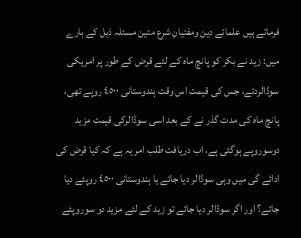فرماتے ہیں علمائے دین ومفتیانِ شرع متین مسئلہ ذيل کے بارے میں: زید نے بکر کو پانچ ماہ کے لئے قرض کے طور پر امریکی سوڈالردئے، جس کی قیمت اس وقت ہندوستانی ٤٥٠٠ روپے تھی، پانچ ماہ کی مدت گذر نے کے بعد اسی سوڈالرکی قیمت مزید دوسوروپے ہوگئی ہے، اب دریافت طلب امر یہ ہے کہ کیا قرض کی ادائے گی میں وہی سوڈالر دیا جائے یا ہندوستانی ٤٥٠٠ روپئے دیا جائے؟ اور اگر سوڈالر دیا جائے تو زید کے لئے مزید دو سوروپئے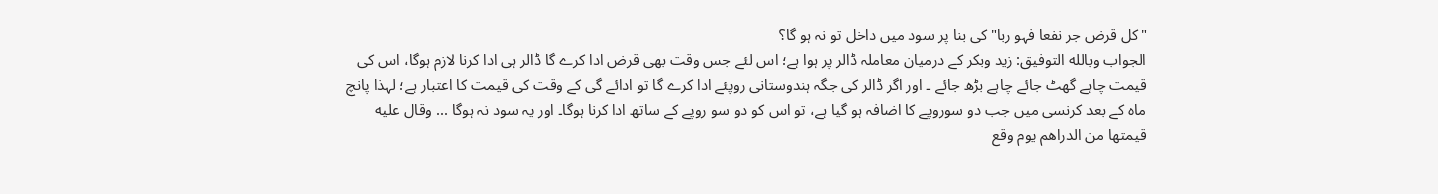"کل قرض جر نفعا فہو ربا" کی بنا پر سود میں داخل تو نہ ہو گا؟
الجواب وبالله التوفیق: زید وبکر کے درمیان معاملہ ڈالر پر ہوا ہے؛ اس لئے جس وقت بھی قرض ادا کرے گا ڈالر ہی ادا کرنا لازم ہوگا، اس کی قیمت چاہے گھٹ جائے چاہے بڑھ جائے ۔ اور اگر ڈالر کی جگہ ہندوستانی روپئے ادا کرے گا تو ادائے گی کے وقت کی قیمت کا اعتبار ہے؛ لہذا پانچ ماہ کے بعد کرنسی میں جب دو سوروپے کا اضافہ ہو گیا ہے، تو اس کو دو سو روپے کے ساتھ ادا کرنا ہوگا۔ اور یہ سود نہ ہوگا ... وقال عليه قيمتها من الدراهم يوم وقع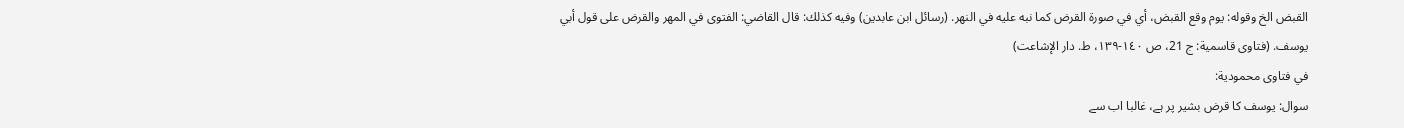القبض الخ وقوله: يوم وقع القبض، أي في صورة القرض كما نبه عليه في النهر. (رسائل ابن عابدين) وفيه كذلك: قال القاضي: الفتوى في المهر والقرض على قول أبي يوسف. (فتاوى قاسمية: ج 21، ص ١٤٠-١٣٩، ط. دار الإشاعت)
في فتاوى محمودية:
سوال: یوسف کا قرض بشیر پر ہے، غالبا اب سے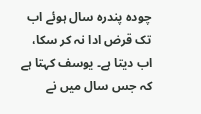چودہ پندرہ سال ہوئے اب تک قرض ادا نہ کر سکا، اب دیتا ہے۔ یوسف کہتا ہے کہ جس سال میں نے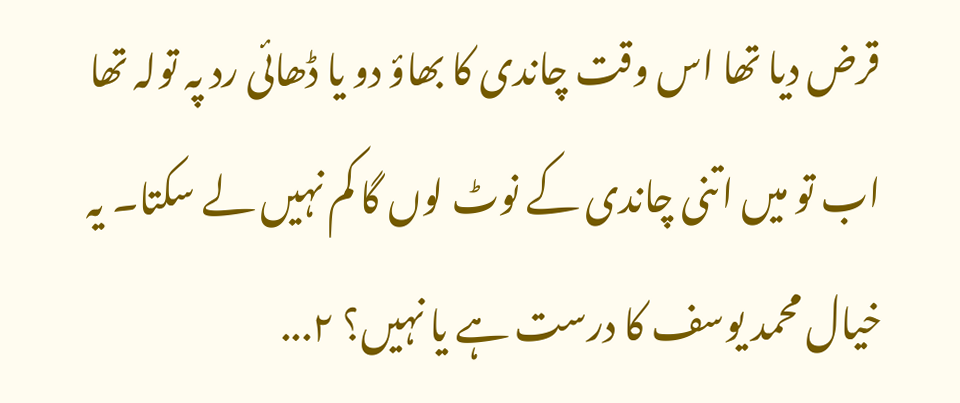قرض دیا تھا اس وقت چاندی کا بھاؤ دو یا ڈھائی رد پہ تولہ تھا اب تو میں اتنی چاندی کے نوٹ لوں گا کم نہیں لے سکتا۔ یہ خیال محمد یوسف کا درست ہے یا نہیں؟ ٢...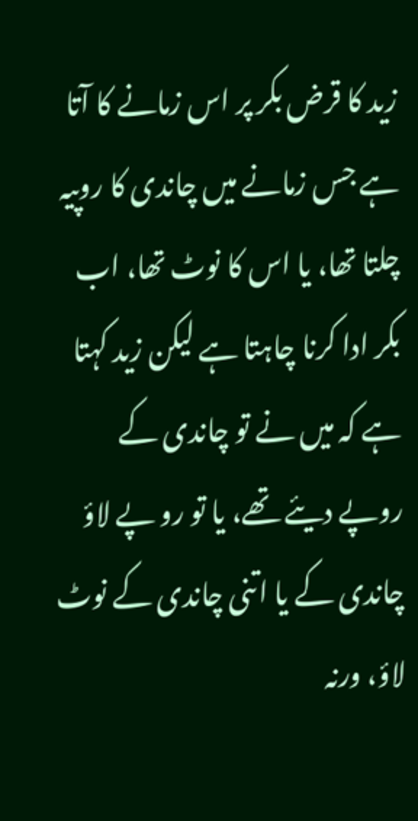زید کا قرض بکر پر اس زمانے کا آتا ہے جس زمانے میں چاندی کا روپیہ چلتا تھا، یا اس کا نوٹ تھا، اب بکر ادا کرنا چاہتا ہے لیکن زید کہتا ہے کہ میں نے تو چاندی کے روپے دیئے تھے، یا تو رو پے لاؤ چاندی کے یا اتنی چاندی کے نوٹ لاؤ، ورنہ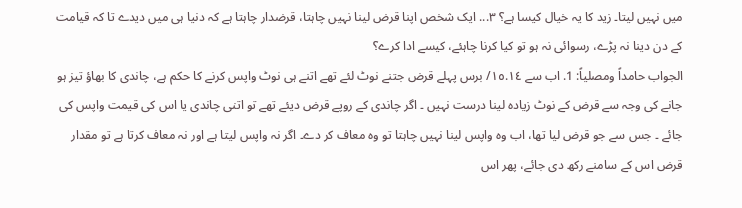میں نہیں لیتا۔ زید کا یہ خیال کیسا ہے؟ ٣... ایک شخص اپنا قرض لینا نہیں چاہتا، قرضدار چاہتا ہے کہ دنیا ہی میں دیدے تا کہ قیامت کے دن دینا نہ پڑے، رسوائی نہ ہو تو کیا کرنا چاہئے، کیسے ادا کرے؟
الجواب حامداً ومصلياً: 1. اب سے ١٥.١٤/ برس پہلے قرض جتنے نوٹ لئے تھے اتنے ہی نوٹ واپس کرنے کا حکم ہے، چاندی کا بھاؤ تیز ہو جانے کی وجہ سے قرض کے نوٹ زیادہ لینا درست نہیں ۔ اگر چاندی کے روپے قرض دیئے تھے تو اتنی چاندی یا اس کی قیمت واپس کی جائے ۔ جس سے جو قرض لیا تھا، اب وہ واپس لینا نہیں چاہتا تو وہ معاف کر دے۔ اگر نہ واپس لیتا ہے اور نہ معاف کرتا ہے تو مقدار قرض اس کے سامنے رکھ دی جائے، پھر اس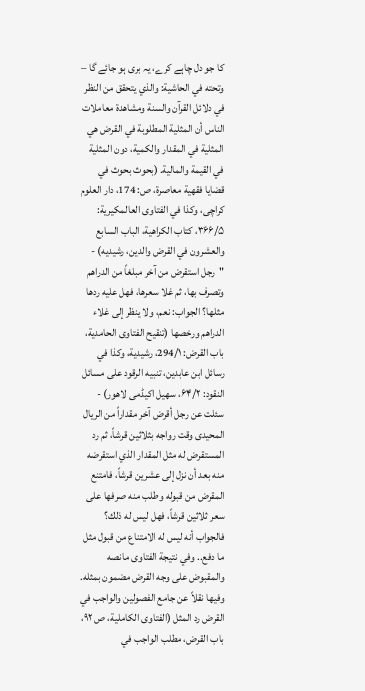کا جو دل چاہے کرے، یہ بری ہو جائے گا – وتحته في الحاشية: والذي يتحقق من النظر في دلائل القرآن والسنة ومشاهدة معاملات الناس أن المثلية المطلوبة في القرض هي المثلية في المقدار والكمية، دون المثلية في القيمة والمالية. (بحوث بحوث في قضايا فقهية معاصرة، ص: 174، دار العلوم کراچی، وكذا في الفتاوى العالمكيرية: ۳۶۶/۵، كتاب الكراهية، الباب السابع والعشرون في القرض والدین، رشيديه) - "رجل استقرض من آخر مبلغاً من الدراهم وتصرف بها، ثم غلا سعرها، فهل عليه ردها مثلها؟ الجواب: نعم، ولا ينظر إلى غلاء الدراهم ورخصها (تنقيح الفتاوى الحامدية، باب القرض: 294/۱، رشیدیة، وكذا في رسائل ابن عابدين، تنبيه الرقود على مسائل النقود: ۶۴/۲، سهیل اکیڈمی لاهور) - سئلت عن رجل أقرض آخر مقداراً من الريال المحيدى وقت رواجه بثلاثين قرشاً، ثم رد المستقرض له مثل المقدار الذي استقرضه منه بعد أن نزل إلى عشرين قرشاً، فامتنع المقرض من قبوله وطلب منه صرفها على سعر ثلاثين قرشاً، فهل ليس له ذلك؟ فالجواب أنه ليس له الامتناع من قبول مثل ما دفع.. وفي نتيجة الفتاوى مانصه والمقبوض على وجه القرض مضمون بمثله. وفيها نقلاً عن جامع الفصولين والواجب في القرض رد المثل (الفتاوى الكاملية، ص ۹۲، باب القرض، مطلب الواجب في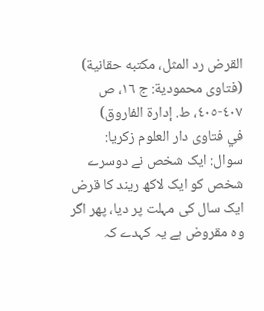القرض رد المثل، مكتبه حقانیة) (فتاوى محمودية: ج ١٦، ص ٤٠٧-٤٠٥، ط. إدارة الفاروق)
في فتاوى دار العلوم زكريا:
سوال: ایک شخص نے دوسرے شخص کو ایک لاکھ ریند کا قرض ایک سال کی مہلت پر دیا، پھر اگر وہ مقروض ہے یہ کہدے کہ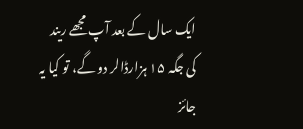ایک سال کے بعد آپ مجھے ریند کی جگہ ۱۵ ہزارڈالر دو گے، تو کیا یہ جائز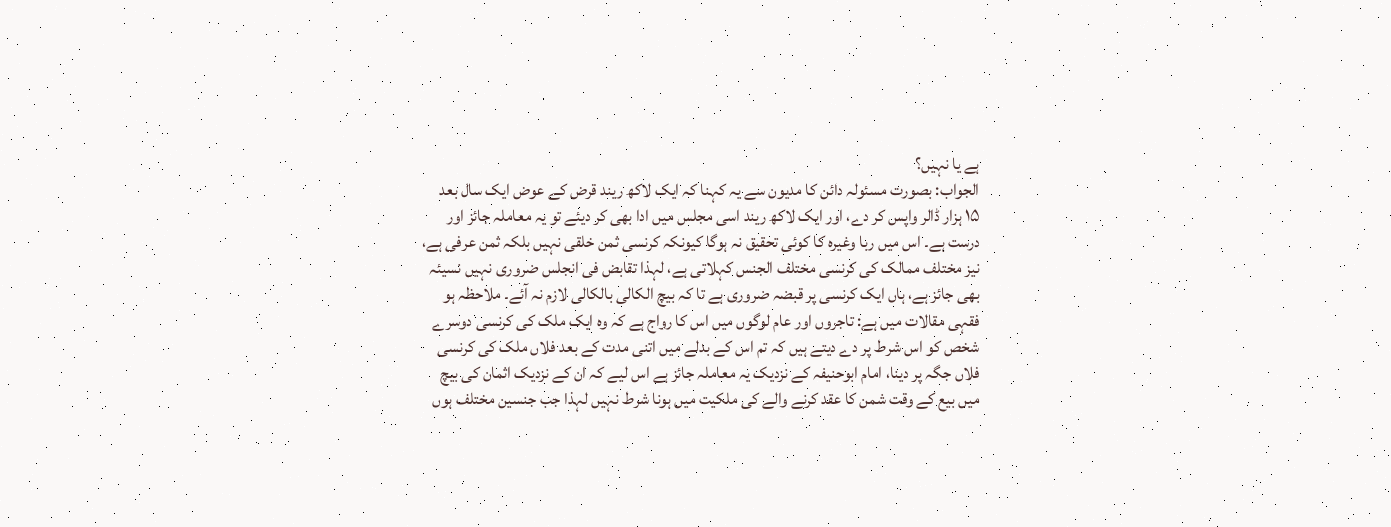ہے یا نہیں؟
الجواب: بصورت مسئولہ دائن کا مدیون سے یہ کہنا کہ ایک لاکھ ریند قرض کے عوض ایک سال بعد ۱۵ ہزار ڈالر واپس کر دے، اور ایک لاکھ ریند اسی مجلس میں ادا بھی کر دیئے تو یہ معاملہ جائز اور درست ہے۔ اس میں ربا وغیرہ کا کوئی تحقیق نہ ہوگا کیونکہ کرنسی ثمن خلقی نہیں بلکہ ثمن عرفی ہے، نیز مختلف ممالک کی کرنسی مختلف الجنس کہلاتی ہے، لہذا تقابض فی انجلس ضروری نہیں نسیئہ بھی جائز ہے، ہاں ایک کرنسی پر قبضہ ضروری ہے تا کہ بیچ الکالی بالکالی لازم نہ آئے۔ ملاحظہ ہو فقہی مقالات میں ہے: تاجروں اور عام لوگوں میں اس کا رواج ہے کہ وہ ایک ملک کی کرنسی دوسرے شخص کو اس شرط پر دے دیتے ہیں کہ تم اس کے بدلے میں اتنی مدت کے بعد فلاں ملک کی کرنسی فلاں جگہ پر دینا، امام ابوحنیفہ کے نزدیک یہ معاملہ جائز ہے اس لیے کہ ان کے نزدیک اثمان کی بیچ میں بیع کے وقت شمن کا عقد کرنے والے کی ملکیت میں ہونا شرط نہیں لہذا جب جنسین مختلف ہوں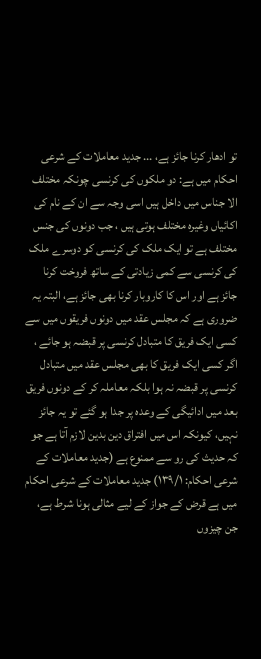تو ادھار کرنا جائز ہے، ... جدید معاملات کے شرعی احکام میں ہے: دو ملکوں کی کرنسی چونکہ مختلف الا جناس میں داخل ہیں اسی وجہ سے ان کے نام کی اکائیاں وغیرہ مختلف ہوتی ہیں ، جب دونوں کی جنس مختلف ہے تو ایک ملک کی کرنسی کو دوسرے ملک کی کرنسی سے کمی زیادتی کے ساتھ فروخت کرنا جائز ہے اور اس کا کاروبار کرنا بھی جائز ہے، البتہ یہ ضروری ہے کہ مجلس عقد میں دونوں فریقوں میں سے کسی ایک فریق کا متبادل کرنسی پر قبضہ ہو جائے ، اگر کسی ایک فریق کا بھی مجلس عقد میں متبادل کرنسی پر قبضہ نہ ہوا بلکہ معاملہ کر کے دونوں فریق بعد میں ادائیگی کے وعدہ پر جدا ہو گئے تو یہ جائز نہیں، کیونکہ اس میں افتراق دین بدین لازم آتا ہے جو کہ حدیث کی رو سے ممنوع ہے (جديد معاملات کے شرعی احکام: ۱۳۹/۱) جدید معاملات کے شرعی احکام میں ہے قرض کے جواز کے لیے مثالی ہونا شرط ہے، جن چیزوں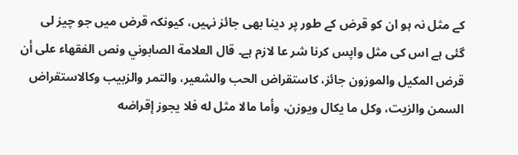کے مثل نہ ہو ان کو قرض کے طور پر دینا بھی جائز نہیں، کیونکہ قرض میں جو چیز لی گئی ہے اس کی مثل واپس کرنا شر عا لازم ہے۔ قال العلامة الصابوني ونص الفقهاء على أن قرض المكيل والموزون جائز، كاستقراض الحب والشعير، والتمر والزبيب وكالاستقراض السمن والزيت، وكل ما يكال ويوزن، وأما مالا مثل له فلا يجوز إقراضه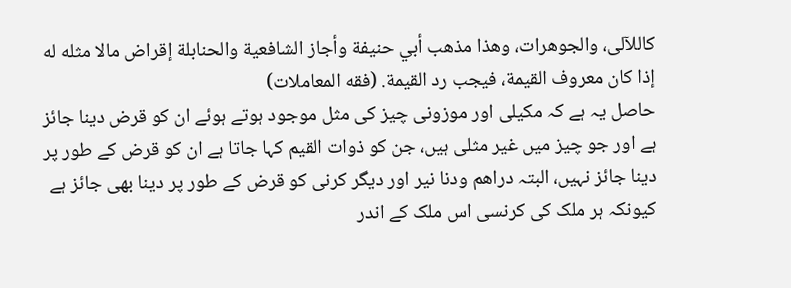كاللآلى، والجوهرات، وهذا مذهب أبي حنيفة وأجاز الشافعية والحنابلة إقراض مالا مثله له إذا كان معروف القيمة، فيجب رد القيمة. (فقه المعاملات)
حاصل یہ ہے کہ مکیلی اور موزونی چیز کی مثل موجود ہوتے ہوئے ان کو قرض دینا جائز ہے اور جو چیز میں غیر مثلی ہیں، جن کو ذوات القیم کہا جاتا ہے ان کو قرض کے طور پر دینا جائز نہیں، البتہ دراهم ودنا نیر اور دیگر کرنی کو قرض کے طور پر دینا بھی جائز ہے کیونکہ ہر ملک کی کرنسی اس ملک کے اندر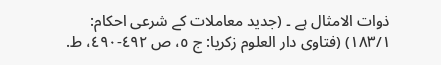ذوات الامثال ہے ۔ (جدید معاملات کے شرعی احکام: ۱۸۳/۱) (فتاوى دار العلوم زكريا: ج ٥، ص ٤٩٢-٤٩٠، ط.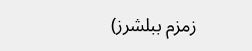زمزم ببلشرز)